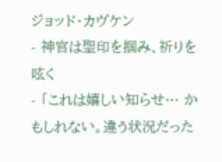ジョッド・カヴケン
- 神官は聖印を掴み、祈りを呟く
- 「これは嬉しい知らせ… かもしれない。違う状況だった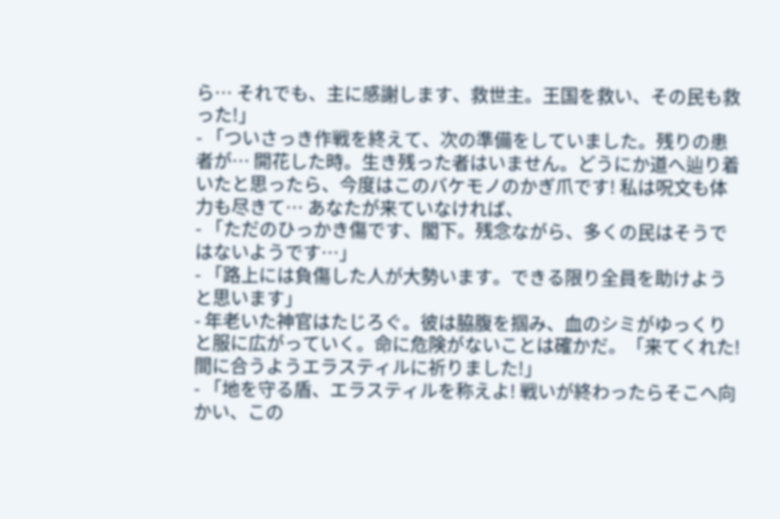ら… それでも、主に感謝します、救世主。王国を救い、その民も救った!」
- 「ついさっき作戦を終えて、次の準備をしていました。残りの患者が… 開花した時。生き残った者はいません。どうにか道へ辿り着いたと思ったら、今度はこのバケモノのかぎ爪です! 私は呪文も体力も尽きて… あなたが来ていなければ、
- 「ただのひっかき傷です、閣下。残念ながら、多くの民はそうではないようです…」
- 「路上には負傷した人が大勢います。できる限り全員を助けようと思います」
- 年老いた神官はたじろぐ。彼は脇腹を掴み、血のシミがゆっくりと服に広がっていく。命に危険がないことは確かだ。「来てくれた! 間に合うようエラスティルに祈りました!」
- 「地を守る盾、エラスティルを称えよ! 戦いが終わったらそこへ向かい、この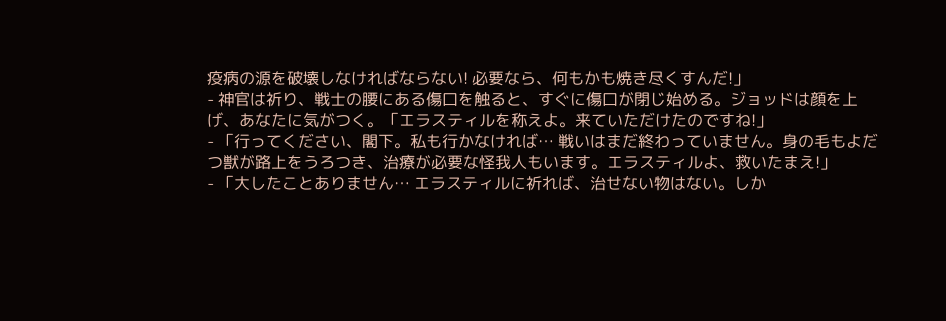疫病の源を破壊しなければならない! 必要なら、何もかも焼き尽くすんだ!」
- 神官は祈り、戦士の腰にある傷口を触ると、すぐに傷口が閉じ始める。ジョッドは顔を上げ、あなたに気がつく。「エラスティルを称えよ。来ていただけたのですね!」
- 「行ってください、閣下。私も行かなければ… 戦いはまだ終わっていません。身の毛もよだつ獣が路上をうろつき、治療が必要な怪我人もいます。エラスティルよ、救いたまえ!」
- 「大したことありません… エラスティルに祈れば、治せない物はない。しか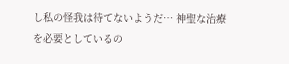し私の怪我は待てないようだ… 神聖な治療を必要としているの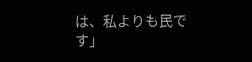は、私よりも民です」